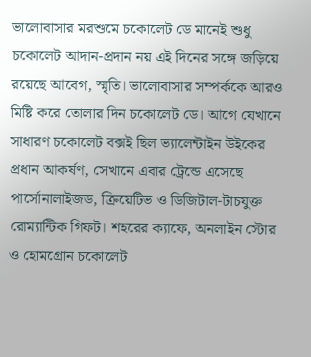ভালোবাসার মরশুমে চকোলেট ডে মানেই শুধু চকোলেট আদান-প্রদান নয় এই দিনের সঙ্গে জড়িয়ে রয়েছে আবেগ, স্মৃতি। ভালোবাসার সম্পর্ককে আরও মিষ্টি করে তোলার দিন চকোলেট ডে। আগে যেখানে সাধারণ চকোলেট বক্সই ছিল ভ্যালেন্টাইন উইকের প্রধান আকর্ষণ, সেখানে এবার ট্রেন্ডে এসেছে পার্সোনালাইজড, ক্রিয়েটিভ ও ডিজিটাল-টাচযুক্ত রোম্যান্টিক গিফট। শহরের ক্যাফে, অনলাইন স্টোর ও হোমগ্রোন চকোলেট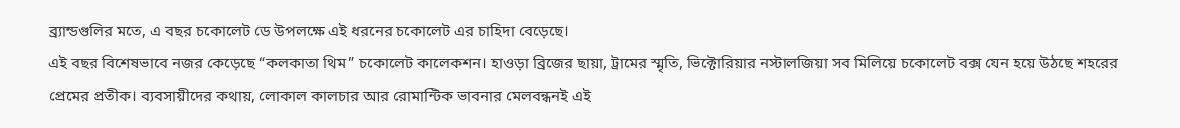ব্র্যান্ডগুলির মতে, এ বছর চকোলেট ডে উপলক্ষে এই ধরনের চকোলেট এর চাহিদা বেড়েছে।
এই বছর বিশেষভাবে নজর কেড়েছে “কলকাতা থিম” চকোলেট কালেকশন। হাওড়া ব্রিজের ছায়া, ট্রামের স্মৃতি, ভিক্টোরিয়ার নস্টালজিয়া সব মিলিয়ে চকোলেট বক্স যেন হয়ে উঠছে শহরের প্রেমের প্রতীক। ব্যবসায়ীদের কথায়, লোকাল কালচার আর রোমান্টিক ভাবনার মেলবন্ধনই এই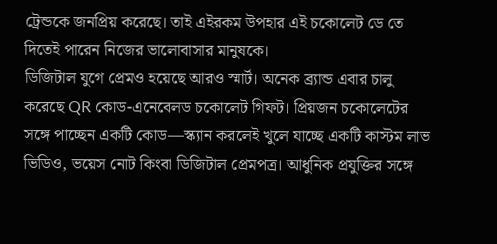ট্রেন্ডকে জনপ্রিয় করেছে। তাই এইরকম উপহার এই চকোলেট ডে তে দিতেই পারেন নিজের ভালোবাসার মানুষকে।
ডিজিটাল যুগে প্রেমও হয়েছে আরও স্মার্ট। অনেক ব্র্যান্ড এবার চালু করেছে QR কোড-এনেবেলড চকোলেট গিফট। প্রিয়জন চকোলেটের সঙ্গে পাচ্ছেন একটি কোড—স্ক্যান করলেই খুলে যাচ্ছে একটি কাস্টম লাভ ভিডিও, ভয়েস নোট কিংবা ডিজিটাল প্রেমপত্র। আধুনিক প্রযুক্তির সঙ্গে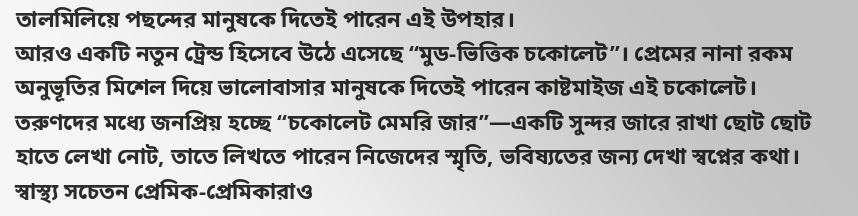তালমিলিয়ে পছন্দের মানুষকে দিতেই পারেন এই উপহার।
আরও একটি নতুন ট্রেন্ড হিসেবে উঠে এসেছে “মুড-ভিত্তিক চকোলেট”। প্রেমের নানা রকম অনুভূতির মিশেল দিয়ে ভালোবাসার মানুষকে দিতেই পারেন কাষ্টমাইজ এই চকোলেট। তরুণদের মধ্যে জনপ্রিয় হচ্ছে “চকোলেট মেমরি জার”—একটি সুন্দর জারে রাখা ছোট ছোট হাতে লেখা নোট, তাতে লিখতে পারেন নিজেদের স্মৃতি, ভবিষ্যতের জন্য দেখা স্বপ্নের কথা।
স্বাস্থ্য সচেতন প্রেমিক-প্রেমিকারাও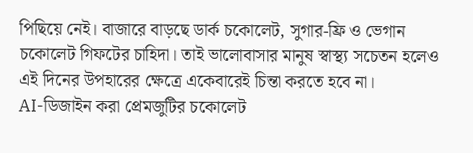পিছিয়ে নেই। বাজারে বাড়ছে ডার্ক চকোলেট, সুগার-ফ্রি ও ভেগান চকোলেট গিফটের চাহিদা। তাই ভালোবাসার মানুষ স্বাস্থ্য সচেতন হলেও এই দিনের উপহারের ক্ষেত্রে একেবারেই চিন্তা করতে হবে না।
AI-ডিজাইন করা প্রেমজুটির চকোলেট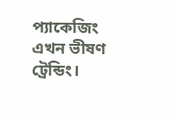প্যাকেজিং এখন ভীষণ ট্রেন্ডিং।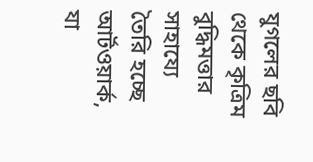যুগলের ছবি থেকে কৃত্রিম বুদ্ধিমত্তার সাহায্যে তৈরি হচ্ছে আর্টওয়ার্ক, যা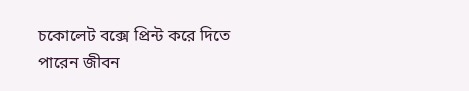চকোলেট বক্সে প্রিন্ট করে দিতে পারেন জীবন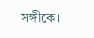সঙ্গীকে।